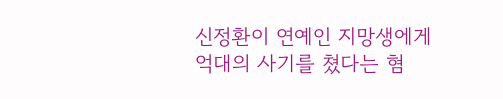신정환이 연예인 지망생에게 억대의 사기를 쳤다는 혐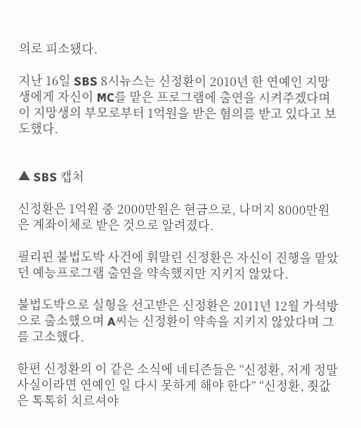의로 피소됐다.

지난 16일 SBS 8시뉴스는 신정환이 2010년 한 연예인 지망생에게 자신이 MC를 맡은 프로그램에 출연을 시켜주겠다며 이 지망생의 부모로부터 1억원을 받은 혐의를 받고 있다고 보도했다.


▲ SBS 캡처

신정환은 1억원 중 2000만원은 현금으로, 나머지 8000만원은 계좌이체로 받은 것으로 알려졌다.

필리핀 불법도박 사건에 휘말린 신정환은 자신이 진행을 맡았던 예능프로그램 출연을 약속했지만 지키지 않았다.

불법도박으로 실형을 선고받은 신정환은 2011년 12월 가석방으로 출소했으며 A씨는 신정환이 약속을 지키지 않았다며 그를 고소했다.

한편 신정환의 이 같은 소식에 네티즌들은 “신정환, 저게 정말 사실이라면 연예인 일 다시 못하게 해야 한다” “신정환, 죗값은 톡톡히 치르셔야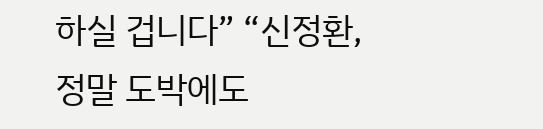하실 겁니다” “신정환, 정말 도박에도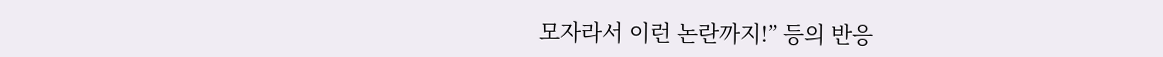모자라서 이런 논란까지!” 등의 반응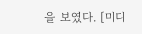을 보였다. [미디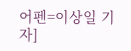어펜=이상일 기자]